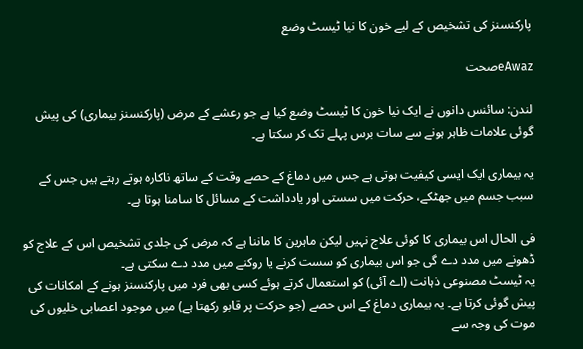پارکنسنز کی تشخیص کے لیے خون کا نیا ٹیسٹ وضع

eAwazصحت

لندن: سائنس دانوں نے ایک نیا خون کا ٹیسٹ وضع کیا ہے جو رعشے کے مرض (پارکنسنز بیماری) کی پیش گوئی علامات ظاہر ہونے سے سات برس پہلے تک کر سکتا ہے۔

یہ بیماری ایک ایسی کیفیت ہوتی ہے جس میں دماغ کے حصے وقت کے ساتھ ناکارہ ہوتے رہتے ہیں جس کے سبب جسم میں جھٹکے، حرکت میں سستی اور یادداشت کے مسائل کا سامنا ہوتا ہے۔

فی الحال اس بیماری کا کوئی علاج نہیں لیکن ماہرین کا ماننا ہے کہ مرض کی جلدی تشخیص اس کے علاج کو ڈھونے میں مدد دے گی جو اس بیماری کو سست کرنے یا روکنے میں مدد دے سکتی ہے۔
یہ ٹیسٹ مصنوعی ذہانت (اے آئی) کو استعمال کرتے ہوئے کسی بھی فرد میں پارکنسنز ہونے کے امکانات کی پیش گوئی کرتا ہے۔ یہ بیماری دماغ کے اس حصے (جو حرکت پر قابو رکھتا ہے) میں موجود اعصابی خلیوں کی موت کی وجہ سے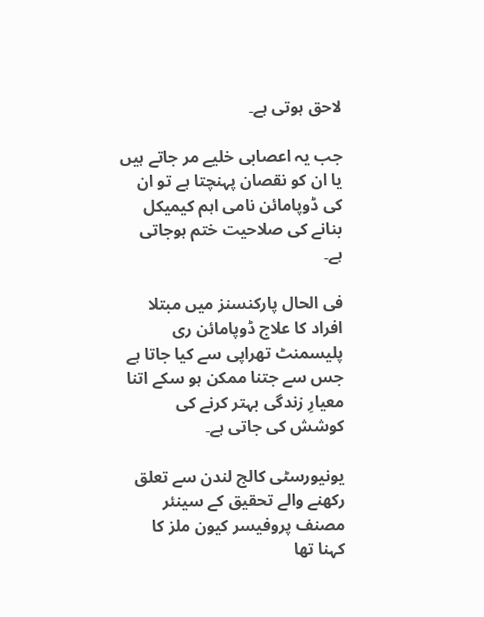لاحق ہوتی ہے۔

جب یہ اعصابی خلیے مر جاتے ہیں یا ان کو نقصان پہنچتا ہے تو ان کی ڈوپامائن نامی اہم کیمیکل بنانے کی صلاحیت ختم ہوجاتی ہے۔

فی الحال پارکنسنز میں مبتلا افراد کا علاج ڈوپامائن ری پلیسمنٹ تھراپی سے کیا جاتا ہے جس سے جتنا ممکن ہو سکے اتنا معیارِ زندگی بہتر کرنے کی کوشش کی جاتی ہے۔

یونیورسٹی کالج لندن سے تعلق رکھنے والے تحقیق کے سینئر مصنف پروفیسر کیون ملز کا کہنا تھا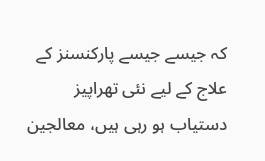کہ جیسے جیسے پارکنسنز کے علاج کے لیے نئی تھراپیز دستیاب ہو رہی ہیں، معالجین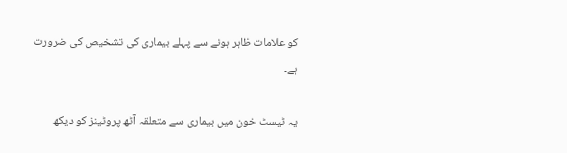کو علامات ظاہر ہونے سے پہلے بیماری کی تشخیص کی ضرورت ہے۔

یہ ٹیسٹ خون میں بیماری سے متعلقہ آٹھ پروٹینز کو دیکھ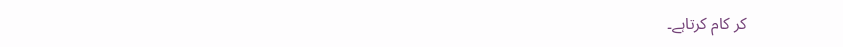کر کام کرتاہے۔